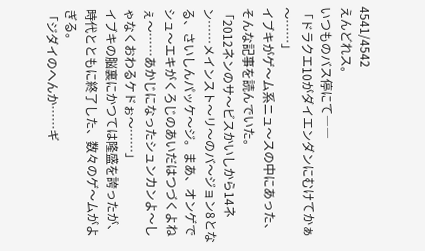4541/4542
えんどれス。
いつものバス停にて――
「ドラクエ10がダイエンダンにむけてかぁ〜……」
イブキがゲ〜ム系ニュ〜スの中にあった、そんな記事を読んでいた。
「2012ネンのサ〜ビスかいしから14ネン……メインスト〜リ〜のバ〜ジョン8となる、さいしんパッケ〜ジ。まあ、オンゲでシュ〜エキがくろじのあいだはつづくよねぇ〜……あかじになったシュンカンよ〜しゃなくおわるケドぉ〜……」
イブキの脳裏にかつては隆盛を誇ったが、時代とともに終了した、数々のゲ〜ムがよぎる。
「ジダイのへんか……ギ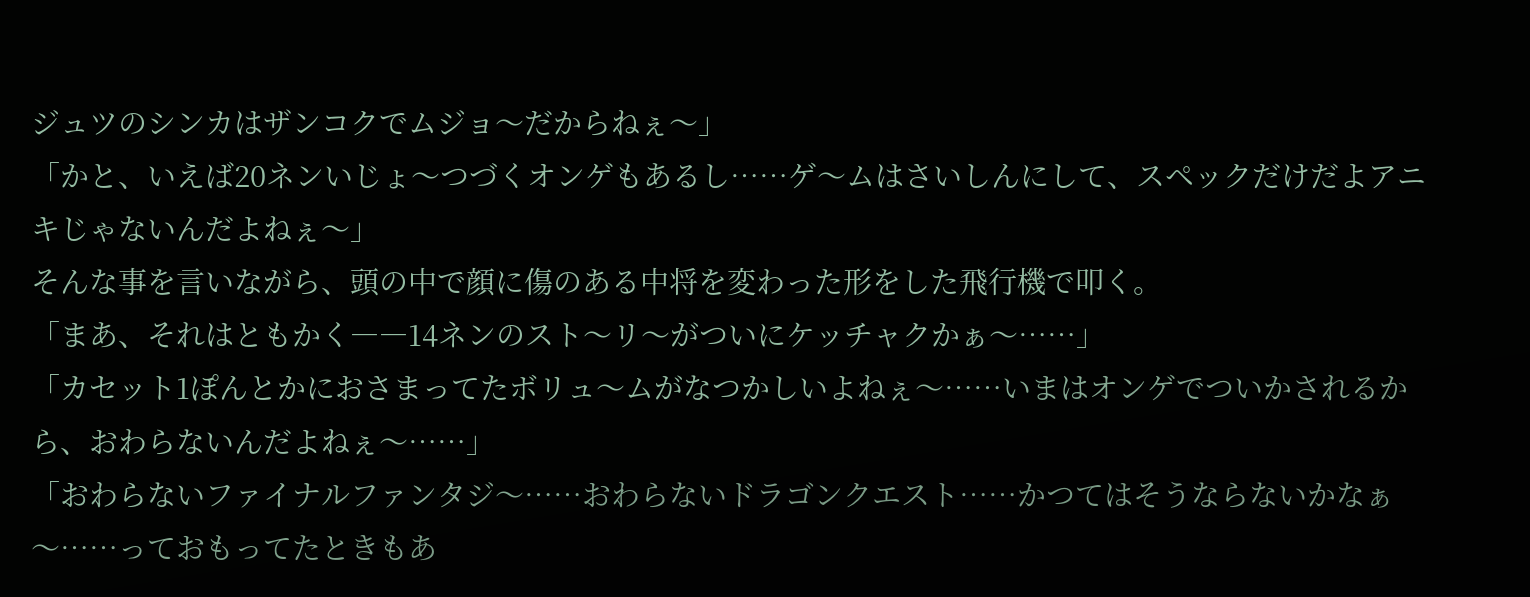ジュツのシンカはザンコクでムジョ〜だからねぇ〜」
「かと、いえば20ネンいじょ〜つづくオンゲもあるし……ゲ〜ムはさいしんにして、スペックだけだよアニキじゃないんだよねぇ〜」
そんな事を言いながら、頭の中で顔に傷のある中将を変わった形をした飛行機で叩く。
「まあ、それはともかく――14ネンのスト〜リ〜がついにケッチャクかぁ〜……」
「カセット1ぽんとかにおさまってたボリュ〜ムがなつかしいよねぇ〜……いまはオンゲでついかされるから、おわらないんだよねぇ〜……」
「おわらないファイナルファンタジ〜……おわらないドラゴンクエスト……かつてはそうならないかなぁ〜……っておもってたときもあ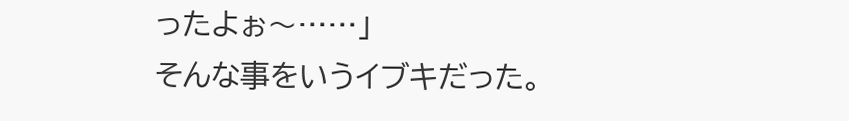ったよぉ〜……」
そんな事をいうイブキだった。